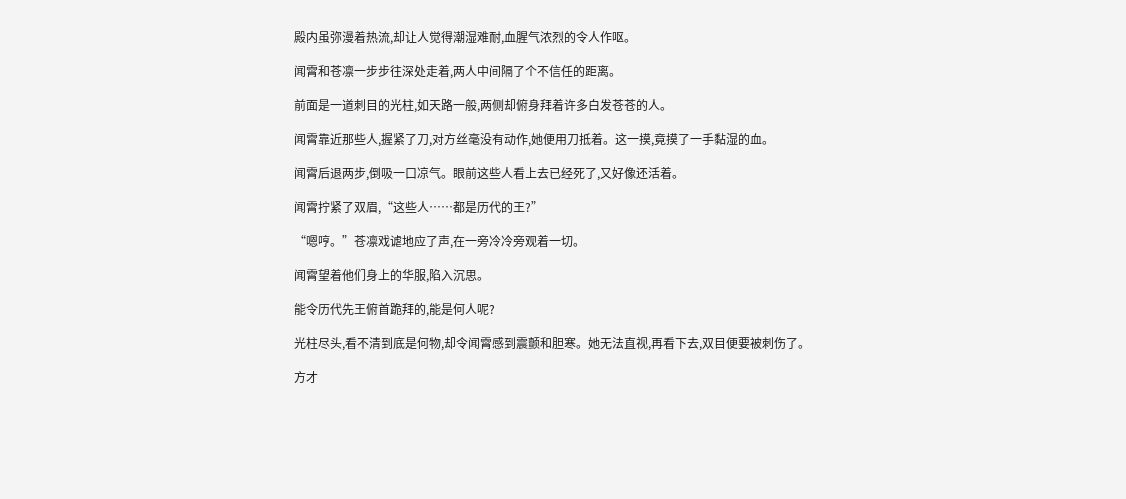殿内虽弥漫着热流,却让人觉得潮湿难耐,血腥气浓烈的令人作呕。

闻霄和苍凛一步步往深处走着,两人中间隔了个不信任的距离。

前面是一道刺目的光柱,如天路一般,两侧却俯身拜着许多白发苍苍的人。

闻霄靠近那些人,握紧了刀,对方丝毫没有动作,她便用刀抵着。这一摸,竟摸了一手黏湿的血。

闻霄后退两步,倒吸一口凉气。眼前这些人看上去已经死了,又好像还活着。

闻霄拧紧了双眉,“这些人……都是历代的王?”

“嗯哼。”苍凛戏谑地应了声,在一旁冷冷旁观着一切。

闻霄望着他们身上的华服,陷入沉思。

能令历代先王俯首跪拜的,能是何人呢?

光柱尽头,看不清到底是何物,却令闻霄感到震颤和胆寒。她无法直视,再看下去,双目便要被刺伤了。

方才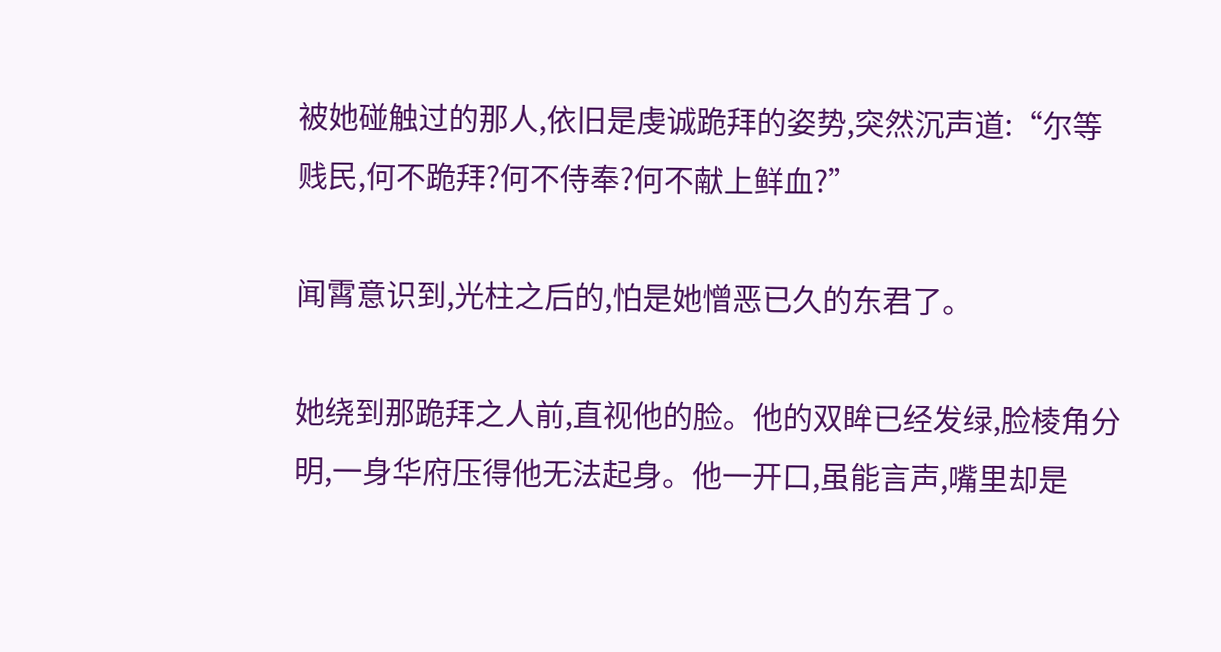被她碰触过的那人,依旧是虔诚跪拜的姿势,突然沉声道:“尔等贱民,何不跪拜?何不侍奉?何不献上鲜血?”

闻霄意识到,光柱之后的,怕是她憎恶已久的东君了。

她绕到那跪拜之人前,直视他的脸。他的双眸已经发绿,脸棱角分明,一身华府压得他无法起身。他一开口,虽能言声,嘴里却是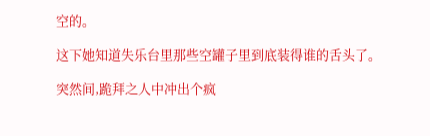空的。

这下她知道失乐台里那些空罐子里到底装得谁的舌头了。

突然间,跪拜之人中冲出个疯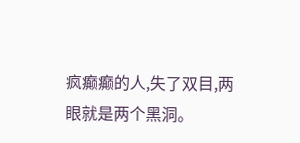疯癫癫的人,失了双目,两眼就是两个黑洞。